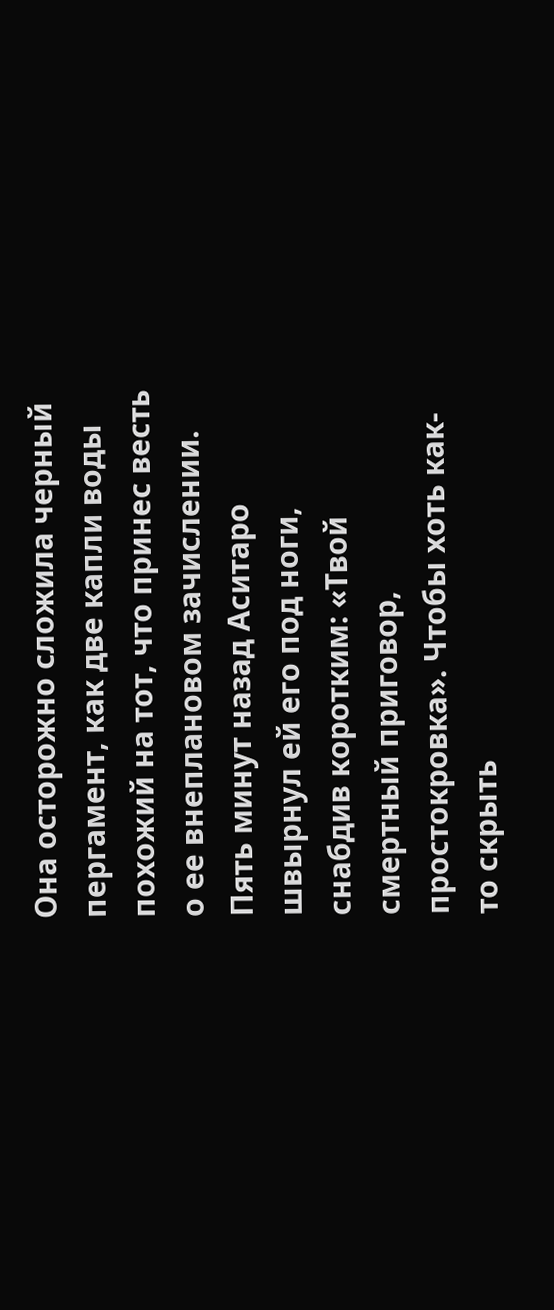Она осторожно сложила черный пергамент, как две капли воды похожий на тот, что принес весть о ее внеплановом зачислении. Пять минут назад Аситаро швырнул ей его под ноги, снабдив коротким: «Твой смертный приговор, простокровка». Чтобы хоть как-то скрыть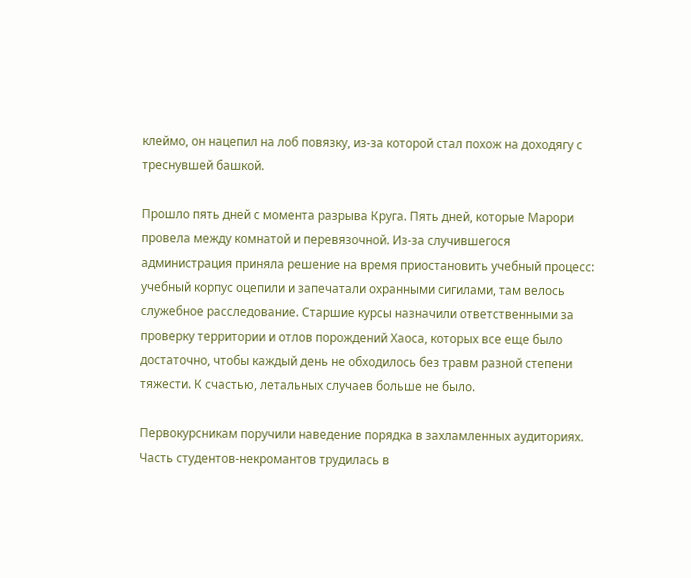клеймо, он нацепил на лоб повязку, из-за которой стал похож на доходягу с треснувшей башкой.

Прошло пять дней с момента разрыва Круга. Пять дней, которые Марори провела между комнатой и перевязочной. Из-за случившегося администрация приняла решение на время приостановить учебный процесс: учебный корпус оцепили и запечатали охранными сигилами, там велось служебное расследование. Старшие курсы назначили ответственными за проверку территории и отлов порождений Хаоса, которых все еще было достаточно, чтобы каждый день не обходилось без травм разной степени тяжести. К счастью, летальных случаев больше не было.

Первокурсникам поручили наведение порядка в захламленных аудиториях. Часть студентов-некромантов трудилась в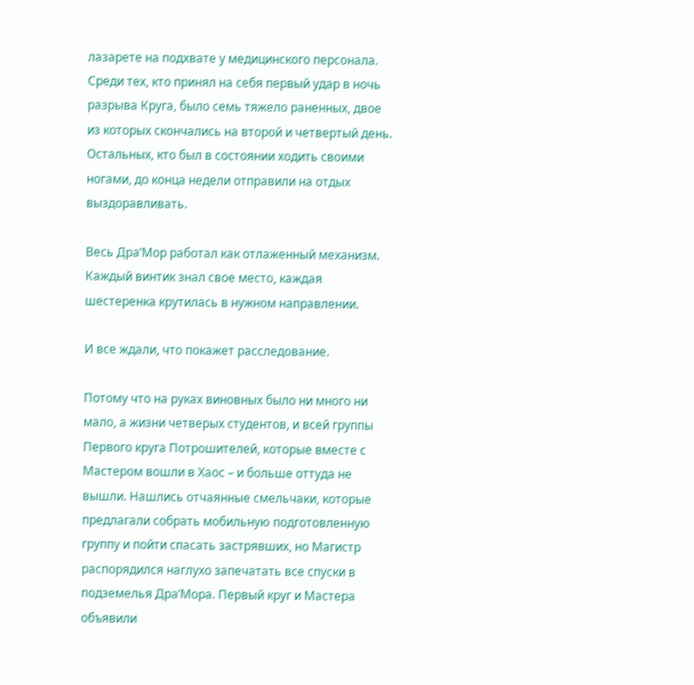лазарете на подхвате у медицинского персонала. Среди тех, кто принял на себя первый удар в ночь разрыва Круга, было семь тяжело раненных, двое из которых скончались на второй и четвертый день. Остальных, кто был в состоянии ходить своими ногами, до конца недели отправили на отдых выздоравливать.

Весь Дра’Мор работал как отлаженный механизм. Каждый винтик знал свое место, каждая шестеренка крутилась в нужном направлении.

И все ждали, что покажет расследование.

Потому что на руках виновных было ни много ни мало, а жизни четверых студентов, и всей группы Первого круга Потрошителей, которые вместе с Мастером вошли в Хаос – и больше оттуда не вышли. Нашлись отчаянные смельчаки, которые предлагали собрать мобильную подготовленную группу и пойти спасать застрявших, но Магистр распорядился наглухо запечатать все спуски в подземелья Дра’Мора. Первый круг и Мастера объявили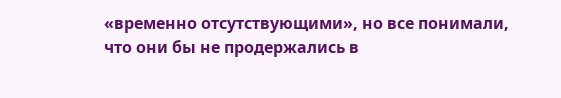«временно отсутствующими», но все понимали, что они бы не продержались в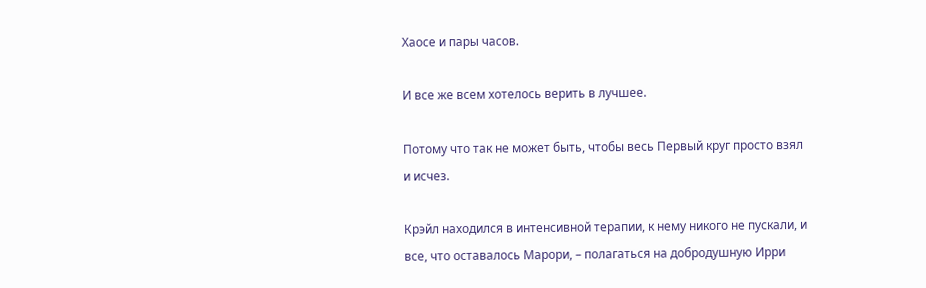Хаосе и пары часов.

И все же всем хотелось верить в лучшее.

Потому что так не может быть, чтобы весь Первый круг просто взял и исчез.

Крэйл находился в интенсивной терапии, к нему никого не пускали, и все, что оставалось Марори, – полагаться на добродушную Ирри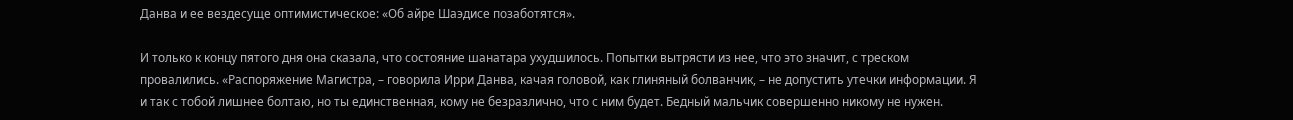Данва и ее вездесуще оптимистическое: «Об айре Шаэдисе позаботятся».

И только к концу пятого дня она сказала, что состояние шанатара ухудшилось. Попытки вытрясти из нее, что это значит, с треском провалились. «Распоряжение Магистра, – говорила Ирри Данва, качая головой, как глиняный болванчик, – не допустить утечки информации. Я и так с тобой лишнее болтаю, но ты единственная, кому не безразлично, что с ним будет. Бедный мальчик совершенно никому не нужен.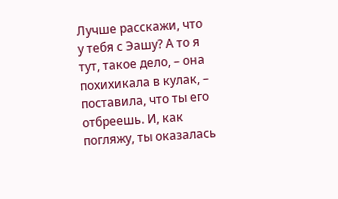Лучше расскажи, что у тебя с Эашу? А то я тут, такое дело, – она похихикала в кулак, – поставила, что ты его отбреешь. И, как погляжу, ты оказалась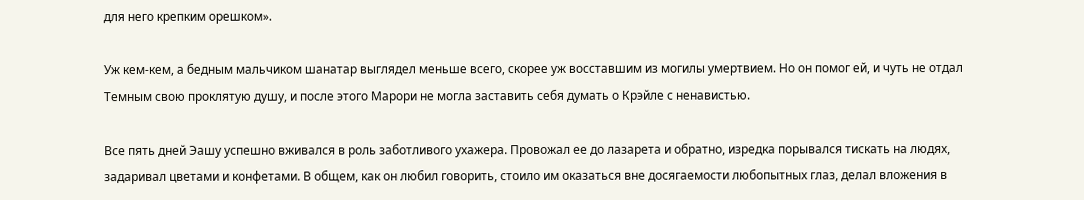для него крепким орешком».

Уж кем-кем, а бедным мальчиком шанатар выглядел меньше всего, скорее уж восставшим из могилы умертвием. Но он помог ей, и чуть не отдал Темным свою проклятую душу, и после этого Марори не могла заставить себя думать о Крэйле с ненавистью.

Все пять дней Эашу успешно вживался в роль заботливого ухажера. Провожал ее до лазарета и обратно, изредка порывался тискать на людях, задаривал цветами и конфетами. В общем, как он любил говорить, стоило им оказаться вне досягаемости любопытных глаз, делал вложения в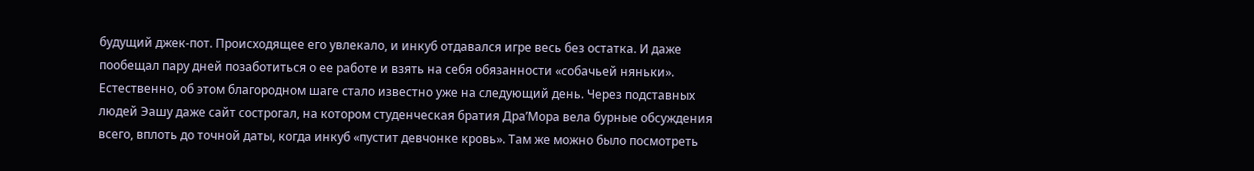будущий джек-пот. Происходящее его увлекало, и инкуб отдавался игре весь без остатка. И даже пообещал пару дней позаботиться о ее работе и взять на себя обязанности «собачьей няньки». Естественно, об этом благородном шаге стало известно уже на следующий день. Через подставных людей Эашу даже сайт сострогал, на котором студенческая братия Дра’Мора вела бурные обсуждения всего, вплоть до точной даты, когда инкуб «пустит девчонке кровь». Там же можно было посмотреть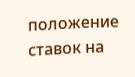положение ставок на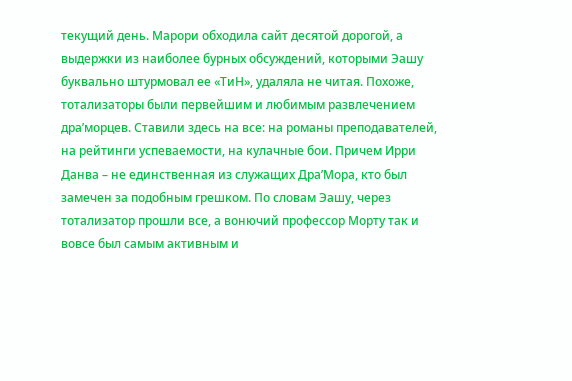текущий день. Марори обходила сайт десятой дорогой, а выдержки из наиболее бурных обсуждений, которыми Эашу буквально штурмовал ее «ТиН», удаляла не читая. Похоже, тотализаторы были первейшим и любимым развлечением дра’морцев. Ставили здесь на все: на романы преподавателей, на рейтинги успеваемости, на кулачные бои. Причем Ирри Данва – не единственная из служащих Дра’Мора, кто был замечен за подобным грешком. По словам Эашу, через тотализатор прошли все, а вонючий профессор Морту так и вовсе был самым активным и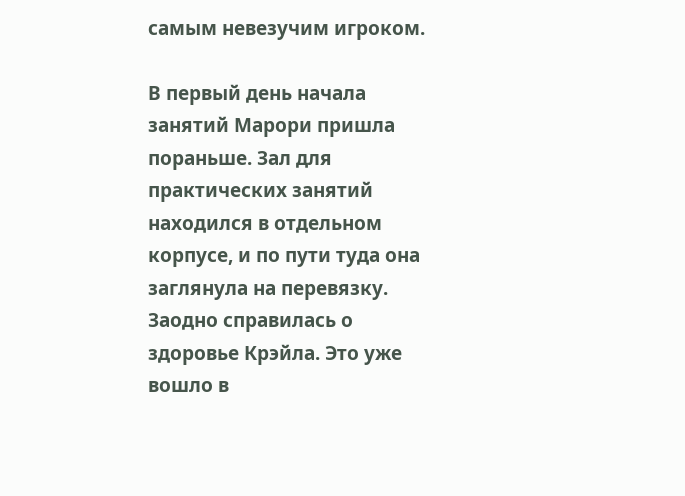самым невезучим игроком.

В первый день начала занятий Марори пришла пораньше. Зал для практических занятий находился в отдельном корпусе, и по пути туда она заглянула на перевязку. Заодно справилась о здоровье Крэйла. Это уже вошло в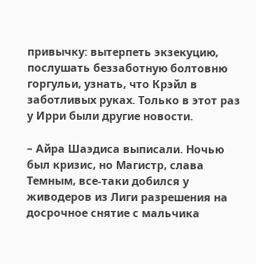привычку: вытерпеть экзекуцию, послушать беззаботную болтовню горгульи, узнать, что Крэйл в заботливых руках. Только в этот раз у Ирри были другие новости.

– Айра Шаэдиса выписали. Ночью был кризис, но Магистр, слава Темным, все-таки добился у живодеров из Лиги разрешения на досрочное снятие с мальчика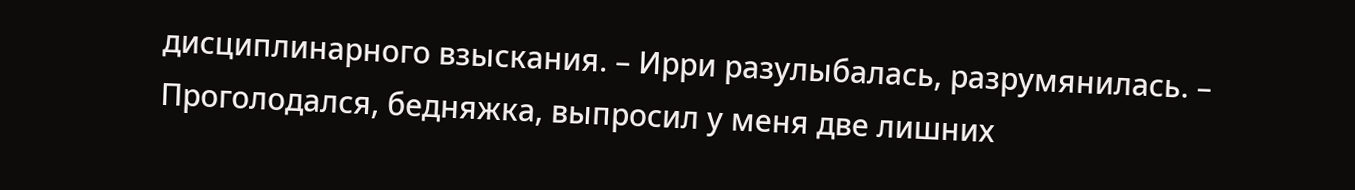дисциплинарного взыскания. – Ирри разулыбалась, разрумянилась. – Проголодался, бедняжка, выпросил у меня две лишних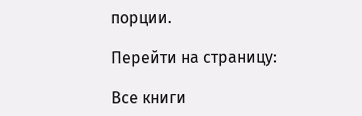порции.

Перейти на страницу:

Все книги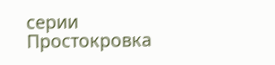серии Простокровка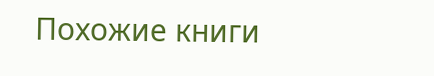Похожие книги